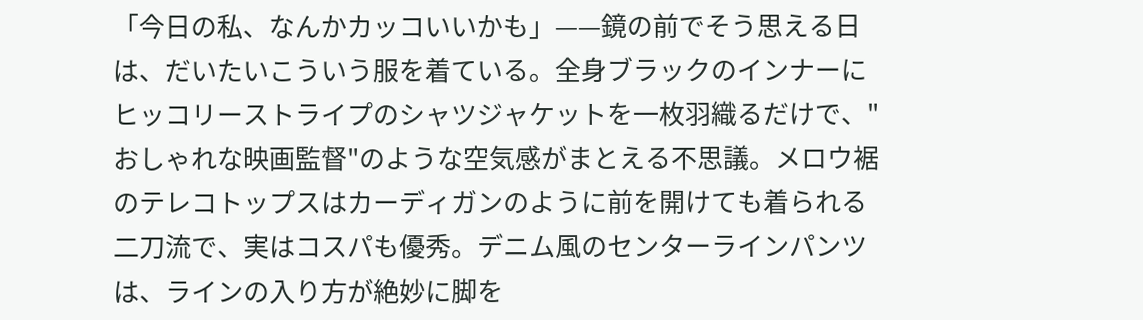「今日の私、なんかカッコいいかも」——鏡の前でそう思える日は、だいたいこういう服を着ている。全身ブラックのインナーにヒッコリーストライプのシャツジャケットを一枚羽織るだけで、"おしゃれな映画監督"のような空気感がまとえる不思議。メロウ裾のテレコトップスはカーディガンのように前を開けても着られる二刀流で、実はコスパも優秀。デニム風のセンターラインパンツは、ラインの入り方が絶妙に脚を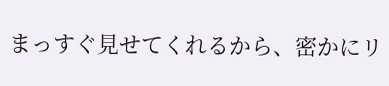まっすぐ見せてくれるから、密かにリ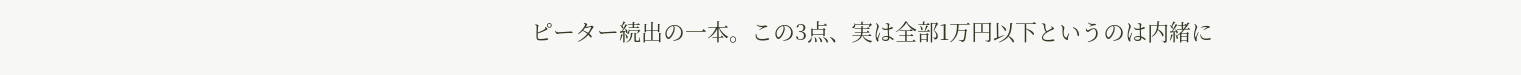ピーター続出の一本。この3点、実は全部1万円以下というのは内緒に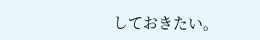しておきたい。